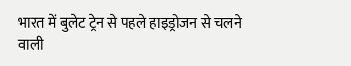भारत में बुलेट ट्रेन से पहले हाइड्रोजन से चलने वाली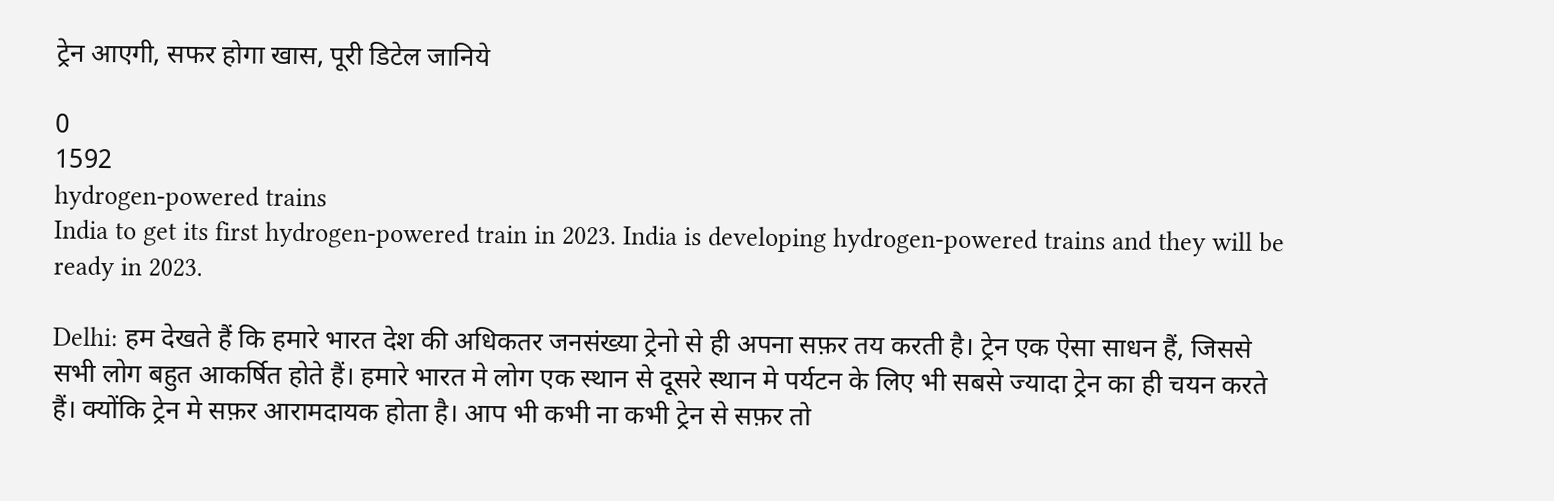ट्रेन आएगी, सफर होगा खास, पूरी डिटेल जानिये

0
1592
hydrogen-powered trains
India to get its first hydrogen-powered train in 2023. India is developing hydrogen-powered trains and they will be ready in 2023.

Delhi: हम देखते हैं कि हमारे भारत देश की अधिकतर जनसंख्या ट्रेनो से ही अपना सफ़र तय करती है। ट्रेन एक ऐसा साधन हैं, जिससे सभी लोग बहुत आकर्षित होते हैं। हमारे भारत मे लोग एक स्थान से दूसरे स्थान मे पर्यटन के लिए भी सबसे ज्यादा ट्रेन का ही चयन करते हैं। क्योंकि ट्रेन मे सफ़र आरामदायक होता है। आप भी कभी ना कभी ट्रेन से सफ़र तो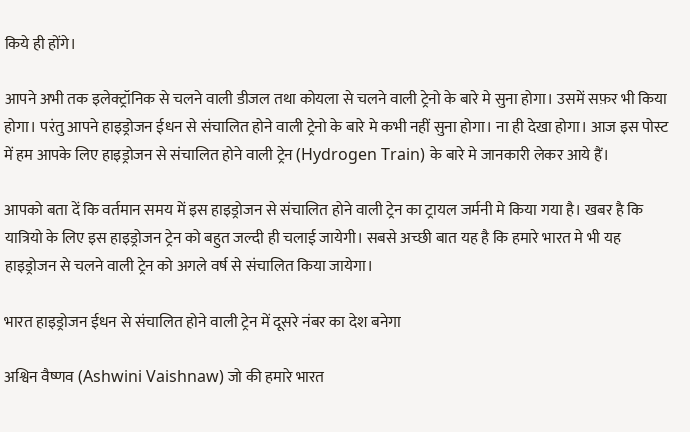किये ही होंगे।

आपने अभी तक इलेक्ट्रॉनिक से चलने वाली डीजल तथा कोयला से चलने वाली ट्रेनो के बारे मे सुना होगा। उसमें सफ़र भी किया होगा। परंतु आपने हाइड्रोजन ईधन से संचालित होने वाली ट्रेनो के बारे मे कभी नहीं सुना होगा। ना ही देखा होगा। आज इस पोस्ट में हम आपके लिए हाइड्रोजन से संचालित होने वाली ट्रेन (Hydrogen Train) के बारे मे जानकारी लेकर आये हैं।

आपको बता दें कि वर्तमान समय में इस हाइड्रोजन से संचालित होने वाली ट्रेन का ट्रायल जर्मनी मे किया गया है। खबर है कि यात्रियो के लिए इस हाइड्रोजन ट्रेन को बहुत जल्दी ही चलाई जायेगी। सबसे अच्छी बात यह है कि हमारे भारत मे भी यह हाइड्रोजन से चलने वाली ट्रेन को अगले वर्ष से संचालित किया जायेगा।

भारत हाइड्रोजन ईधन से संचालित होने वाली ट्रेन में दूसरे नंबर का देश बनेगा

अश्विन वैष्णव (Ashwini Vaishnaw) जो की हमारे भारत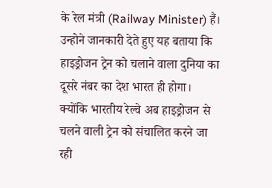के रेल मंत्री (Railway Minister) हैं। उन्होने जानकारी देते हुए यह बताया कि हाइड्रोजन ट्रेन को चलाने वाला दुनिया का दूसरे नंबर का देश भारत ही होगा। क्योंकि भारतीय रेल्वे अब हाइड्रोजन से चलने वाली ट्रेन को संचालित करने जा रही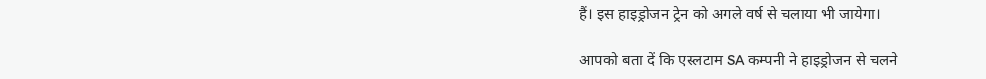हैं। इस हाइड्रोजन ट्रेन को अगले वर्ष से चलाया भी जायेगा।

आपको बता दें कि एस्लटाम SA कम्पनी ने हाइड्रोजन से चलने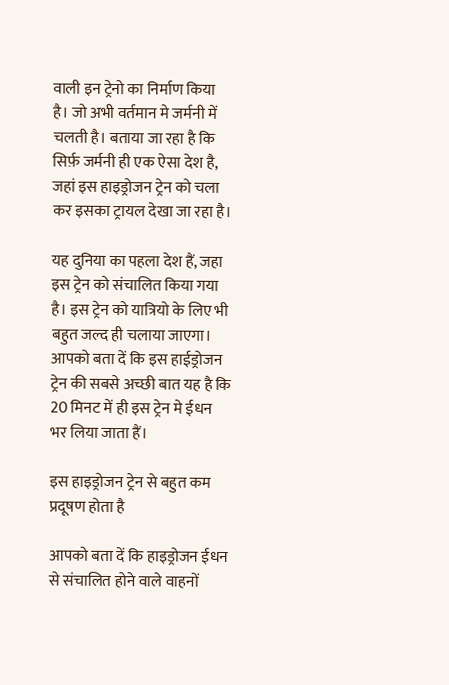वाली इन ट्रेनो का निर्माण किया है। जो अभी वर्तमान मे जर्मनी में चलती है। बताया जा रहा है कि सिर्फ़ जर्मनी ही एक ऐसा देश है, जहां इस हाइड्रोजन ट्रेन को चला कर इसका ट्रायल देखा जा रहा है।

यह दुनिया का पहला देश हैं, जहा इस ट्रेन को संचालित किया गया है। इस ट्रेन को यात्रियो के लिए भी बहुत जल्द ही चलाया जाएगा। आपको बता दें कि इस हाईड्रोजन ट्रेन की सबसे अच्छी बात यह है कि 20 मिनट में ही इस ट्रेन मे ईधन भर लिया जाता हैं।

इस हाइड्रोजन ट्रेन से बहुत कम प्रदूषण होता है

आपको बता दें कि हाइड्रोजन ईधन से संचालित होने वाले वाहनों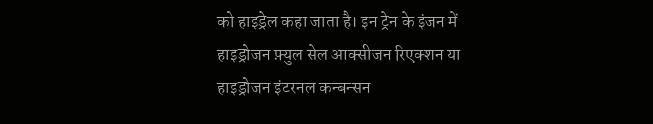को हाइड्रेल कहा जाता है। इन ट्रेन के इंजन में हाइड्रोजन फ़्युल सेल आक्सीजन रिएक्शन या हाइड्रोजन इंटरनल कन्बन्सन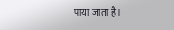पाया जाता है।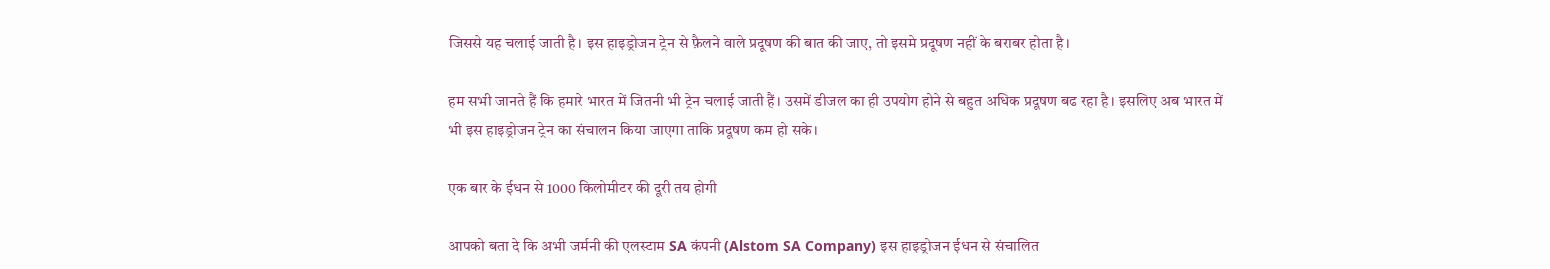जिससे यह चलाई जाती है। इस हाइड्रोजन ट्रेन से फ़ैलने वाले प्रदूषण की बात की जाए, तो इसमे प्रदूषण नहीं के बराबर होता है।

हम सभी जानते हैं कि हमारे भारत में जितनी भी ट्रेन चलाई जाती हैं। उसमें डीजल का ही उपयोग होने से बहुत अधिक प्रदूषण बढ रहा है। इसलिए अब भारत में भी इस हाइड्रोजन ट्रेन का संचालन किया जाएगा ताकि प्रदूषण कम हो सके।

एक बार के ईधन से 1000 किलोमीटर की दूरी तय होगी

आपको बता दे कि अभी जर्मनी की एलस्टाम SA कंपनी (Alstom SA Company) इस हाइड्रोजन ईधन से संचालित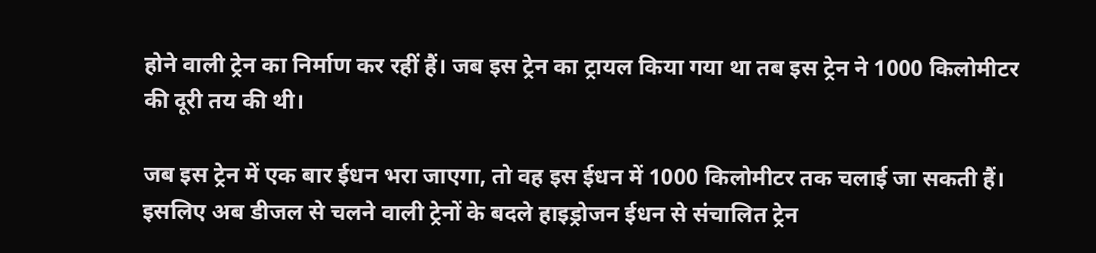होने वाली ट्रेन का निर्माण कर रहीं हैं। जब इस ट्रेन का ट्रायल किया गया था तब इस ट्रेन ने 1000 किलोमीटर की दूरी तय की थी।

जब इस ट्रेन में एक बार ईधन भरा जाएगा, तो वह इस ईधन में 1000 किलोमीटर तक चलाई जा सकती हैं। इसलिए अब डीजल से चलने वाली ट्रेनों के बदले हाइड्रोजन ईधन से संचालित ट्रेन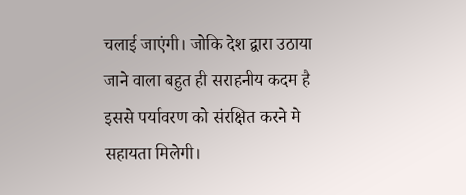चलाई जाएंगी। जोकि देश द्वारा उठाया जाने वाला बहुत ही सराहनीय कदम है इससे पर्यावरण को संरक्षित करने मे सहायता मिलेगी।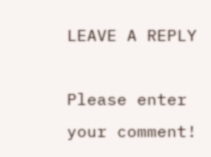LEAVE A REPLY

Please enter your comment!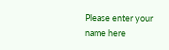Please enter your name here